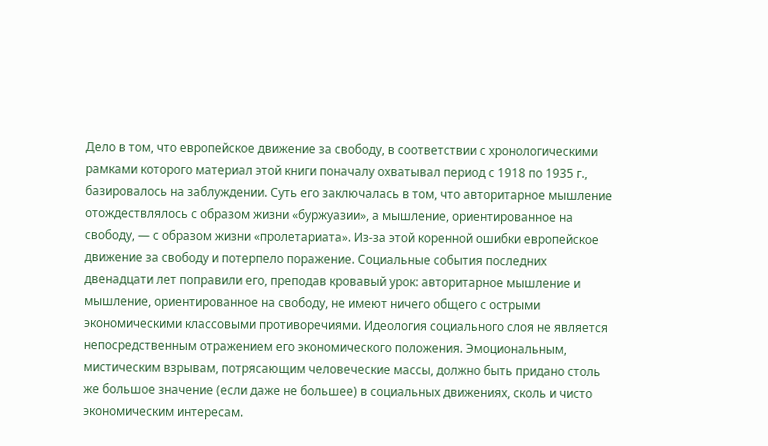Дело в том, что европейское движение за свободу, в соответствии с хронологическими рамками которого материал этой книги поначалу охватывал период с 1918 по 1935 г., базировалось на заблуждении. Суть его заключалась в том, что авторитарное мышление отождествлялось с образом жизни «буржуазии», а мышление, ориентированное на свободу, — с образом жизни «пролетариата». Из-за этой коренной ошибки европейское движение за свободу и потерпело поражение. Социальные события последних двенадцати лет поправили его, преподав кровавый урок: авторитарное мышление и мышление, ориентированное на свободу, не имеют ничего общего с острыми экономическими классовыми противоречиями. Идеология социального слоя не является непосредственным отражением его экономического положения. Эмоциональным, мистическим взрывам, потрясающим человеческие массы, должно быть придано столь же большое значение (если даже не большее) в социальных движениях, сколь и чисто экономическим интересам.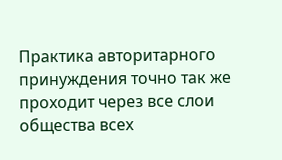Практика авторитарного принуждения точно так же проходит через все слои общества всех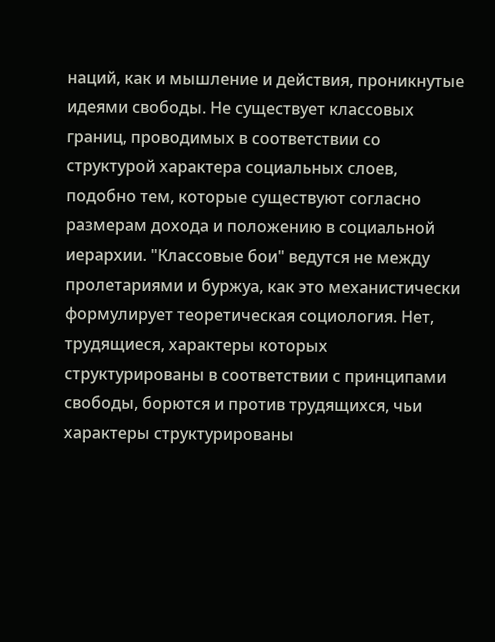наций, как и мышление и действия, проникнутые идеями свободы. Не существует классовых границ, проводимых в соответствии со структурой характера социальных слоев, подобно тем, которые существуют согласно размерам дохода и положению в социальной иерархии. "Классовые бои" ведутся не между пролетариями и буржуа, как это механистически формулирует теоретическая социология. Нет, трудящиеся, характеры которых структурированы в соответствии с принципами свободы, борются и против трудящихся, чьи характеры структурированы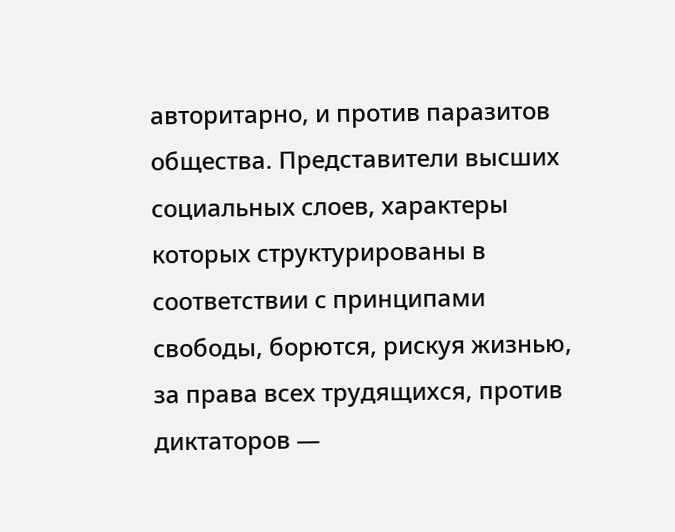авторитарно, и против паразитов общества. Представители высших социальных слоев, характеры которых структурированы в соответствии с принципами свободы, борются, рискуя жизнью, за права всех трудящихся, против диктаторов —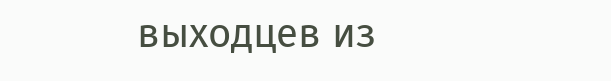выходцев из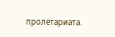пролетариата.